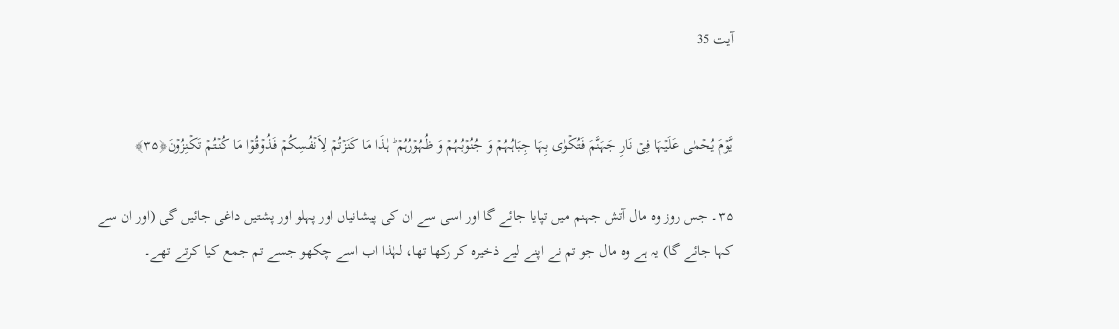آیت 35


یَّوۡمَ یُحۡمٰی عَلَیۡہَا فِیۡ نَارِ جَہَنَّمَ فَتُکۡوٰی بِہَا جِبَاہُہُمۡ وَ جُنُوۡبُہُمۡ وَ ظُہُوۡرُہُمۡ ؕ ہٰذَا مَا کَنَزۡتُمۡ لِاَنۡفُسِکُمۡ فَذُوۡقُوۡا مَا کُنۡتُمۡ تَکۡنِزُوۡنَ﴿۳۵﴾

۳۵۔ جس روز وہ مال آتش جہنم میں تپایا جائے گا اور اسی سے ان کی پیشانیاں اور پہلو اور پشتیں داغی جائیں گی (اور ان سے کہا جائے گا) یہ ہے وہ مال جو تم نے اپنے لیے ذخیرہ کر رکھا تھا، لہٰذا اب اسے چکھو جسے تم جمع کیا کرتے تھے۔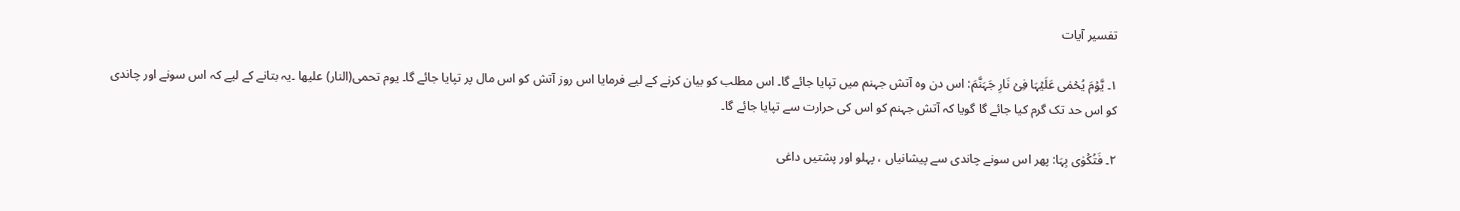تفسیر آیات

۱۔ یَّوۡمَ یُحۡمٰی عَلَیۡہَا فِیۡ نَارِ جَہَنَّمَ: اس دن وہ آتش جہنم میں تپایا جائے گا۔ اس مطلب کو بیان کرنے کے لیے فرمایا اس روز آتش کو اس مال پر تپایا جائے گا۔ یوم تحمی(النار) علیھا ۔یہ بتانے کے لیے کہ اس سونے اور چاندی کو اس حد تک گرم کیا جائے گا گویا کہ آتش جہنم کو اس کی حرارت سے تپایا جائے گا۔

۲۔ فَتُکۡوٰی بِہَا: پھر اس سونے چاندی سے پیشانیاں ، پہلو اور پشتیں داغی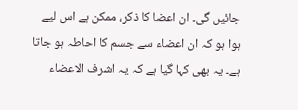جائیں گی۔ ان اعضا کا ذکر، ممکن ہے اس لیے ہوا ہو کہ ان اعضاء سے جسم کا احاطہ ہو جاتا ہے۔ یہ بھی کہا گیا ہے کہ یہ اشرف الاعضاء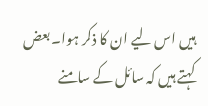ہیں اس لیے ان کا ذکر ہوا۔ بعض کہتے ہیں کہ سائل کے سامنے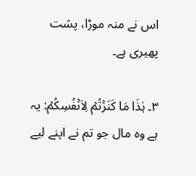اس نے منہ موڑا، پشت پھیری ہے۔

۳۔ ہٰذَا مَا کَنَزۡتُمۡ لِاَنۡفُسِکُمۡ: یہ ہے وہ مال جو تم نے اپنے لیے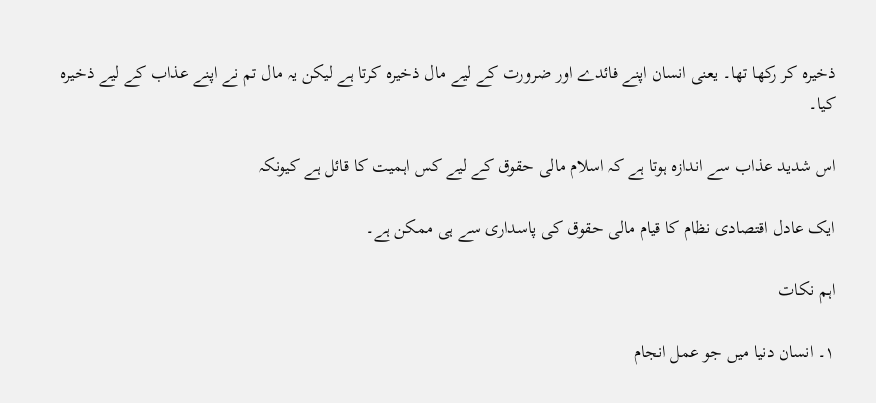ذخیرہ کر رکھا تھا۔ یعنی انسان اپنے فائدے اور ضرورت کے لیے مال ذخیرہ کرتا ہے لیکن یہ مال تم نے اپنے عذاب کے لیے ذخیرہ کیا۔

اس شدید عذاب سے اندازہ ہوتا ہے کہ اسلام مالی حقوق کے لیے کس اہمیت کا قائل ہے کیونکہ

ایک عادل اقتصادی نظام کا قیام مالی حقوق کی پاسداری سے ہی ممکن ہے۔

اہم نکات

۱۔ انسان دنیا میں جو عمل انجام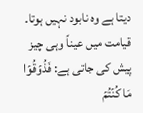دیتا ہے وہ نابود نہیں ہوتا۔ قیامت میں عیناً وہی چیز پیش کی جاتی ہے: فَذُوۡقُوۡا مَا کُنۡتُمۡ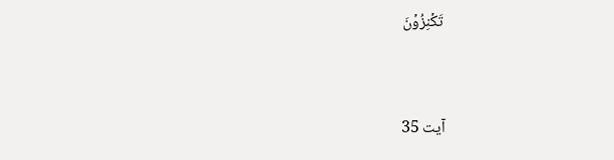تَکۡنِزُوۡنَ


آیت 35